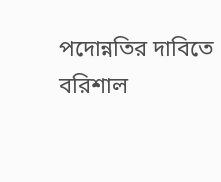পদোন্নতির দাবিতে বরিশাল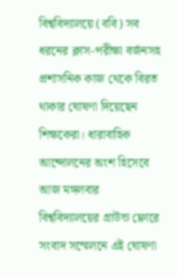বিশ্ববিদ্যালয়ে (ববি) সব ধরনের ক্লাস-পরীক্ষা বর্জনসহ প্রশাসনিক কাজ থেকে বিরত থাকার ঘোষণা দিয়েছেন শিক্ষকেরা। ধারাবাহিক আন্দোলনের অংশ হিসেবে আজ মঙ্গলবার বিশ্ববিদ্যালয়ের গ্রাউন্ড ফ্লোরে সংবাদ সম্মেলনে এই ঘোষণা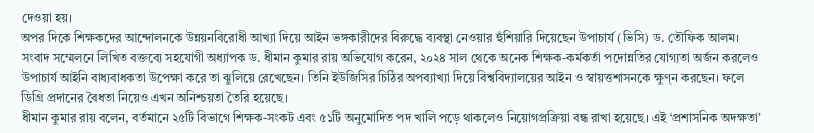দেওয়া হয়।
অপর দিকে শিক্ষকদের আন্দোলনকে উন্নয়নবিরোধী আখ্যা দিয়ে আইন ভঙ্গকারীদের বিরুদ্ধে ব্যবস্থা নেওয়ার হুঁশিয়ারি দিয়েছেন উপাচার্য (ভিসি) ড. তৌফিক আলম।
সংবাদ সম্মেলনে লিখিত বক্তব্যে সহযোগী অধ্যাপক ড. ধীমান কুমার রায় অভিযোগ করেন, ২০২৪ সাল থেকে অনেক শিক্ষক-কর্মকর্তা পদোন্নতির যোগ্যতা অর্জন করলেও উপাচার্য আইনি বাধ্যবাধকতা উপেক্ষা করে তা ঝুলিয়ে রেখেছেন। তিনি ইউজিসির চিঠির অপব্যাখ্যা দিয়ে বিশ্ববিদ্যালয়ের আইন ও স্বায়ত্তশাসনকে ক্ষুণ্ন করছেন। ফলে ডিগ্রি প্রদানের বৈধতা নিয়েও এখন অনিশ্চয়তা তৈরি হয়েছে।
ধীমান কুমার রায় বলেন, বর্তমানে ২৫টি বিভাগে শিক্ষক-সংকট এবং ৫১টি অনুমোদিত পদ খালি পড়ে থাকলেও নিয়োগপ্রক্রিয়া বন্ধ রাখা হয়েছে। এই ‘প্রশাসনিক অদক্ষতা’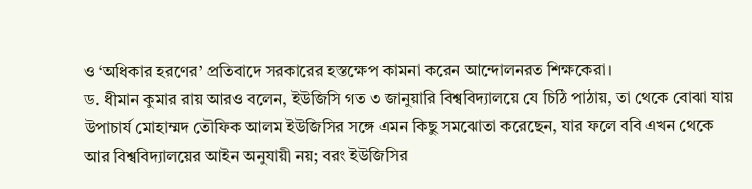ও ‘অধিকার হরণের’ প্রতিবাদে সরকারের হস্তক্ষেপ কামনা করেন আন্দোলনরত শিক্ষকেরা।
ড. ধীমান কুমার রায় আরও বলেন, ইউজিসি গত ৩ জানুয়ারি বিশ্ববিদ্যালয়ে যে চিঠি পাঠায়, তা থেকে বোঝা যায় উপাচার্য মোহাম্মদ তৌফিক আলম ইউজিসির সঙ্গে এমন কিছু সমঝোতা করেছেন, যার ফলে ববি এখন থেকে আর বিশ্ববিদ্যালয়ের আইন অনুযায়ী নয়; বরং ইউজিসির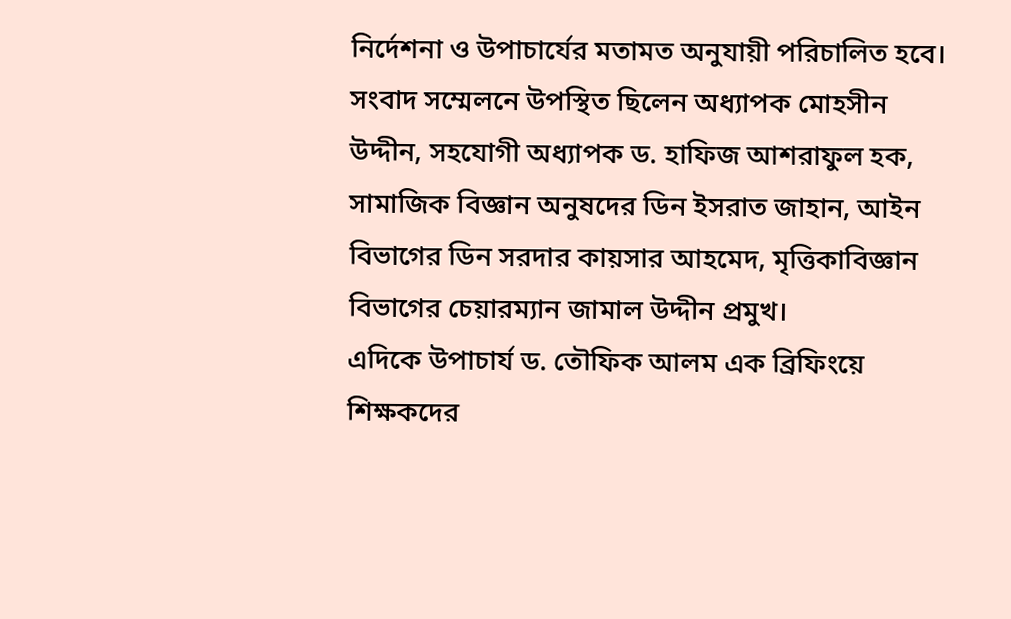নির্দেশনা ও উপাচার্যের মতামত অনুযায়ী পরিচালিত হবে।
সংবাদ সম্মেলনে উপস্থিত ছিলেন অধ্যাপক মোহসীন উদ্দীন, সহযোগী অধ্যাপক ড. হাফিজ আশরাফুল হক, সামাজিক বিজ্ঞান অনুষদের ডিন ইসরাত জাহান, আইন বিভাগের ডিন সরদার কায়সার আহমেদ, মৃত্তিকাবিজ্ঞান বিভাগের চেয়ারম্যান জামাল উদ্দীন প্রমুখ।
এদিকে উপাচার্য ড. তৌফিক আলম এক ব্রিফিংয়ে শিক্ষকদের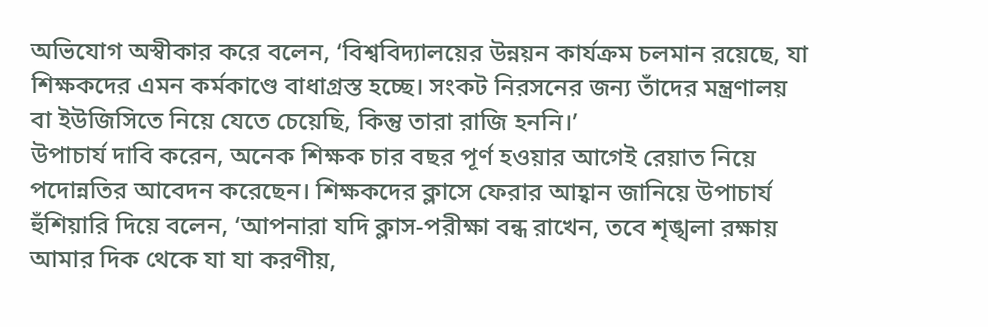অভিযোগ অস্বীকার করে বলেন, ‘বিশ্ববিদ্যালয়ের উন্নয়ন কার্যক্রম চলমান রয়েছে, যা শিক্ষকদের এমন কর্মকাণ্ডে বাধাগ্রস্ত হচ্ছে। সংকট নিরসনের জন্য তাঁদের মন্ত্রণালয় বা ইউজিসিতে নিয়ে যেতে চেয়েছি, কিন্তু তারা রাজি হননি।’
উপাচার্য দাবি করেন, অনেক শিক্ষক চার বছর পূর্ণ হওয়ার আগেই রেয়াত নিয়ে পদোন্নতির আবেদন করেছেন। শিক্ষকদের ক্লাসে ফেরার আহ্বান জানিয়ে উপাচার্য হুঁশিয়ারি দিয়ে বলেন, ‘আপনারা যদি ক্লাস-পরীক্ষা বন্ধ রাখেন, তবে শৃঙ্খলা রক্ষায় আমার দিক থেকে যা যা করণীয়,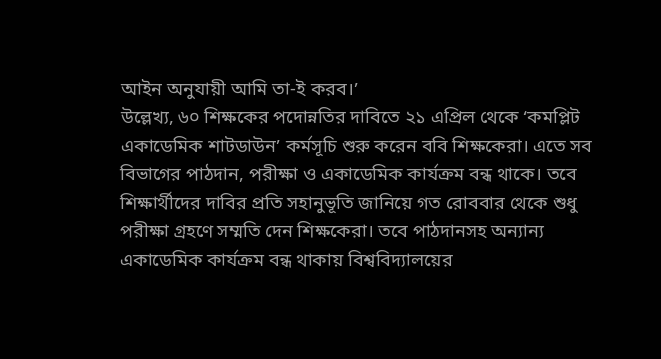আইন অনুযায়ী আমি তা-ই করব।’
উল্লেখ্য, ৬০ শিক্ষকের পদোন্নতির দাবিতে ২১ এপ্রিল থেকে ‘কমপ্লিট একাডেমিক শাটডাউন’ কর্মসূচি শুরু করেন ববি শিক্ষকেরা। এতে সব বিভাগের পাঠদান, পরীক্ষা ও একাডেমিক কার্যক্রম বন্ধ থাকে। তবে শিক্ষার্থীদের দাবির প্রতি সহানুভূতি জানিয়ে গত রোববার থেকে শুধু পরীক্ষা গ্রহণে সম্মতি দেন শিক্ষকেরা। তবে পাঠদানসহ অন্যান্য একাডেমিক কার্যক্রম বন্ধ থাকায় বিশ্ববিদ্যালয়ের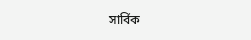সার্বিক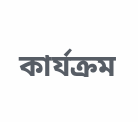কার্যক্রম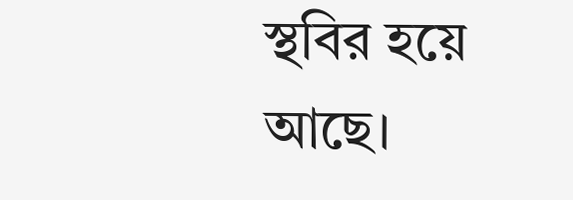স্থবির হয়ে আছে।